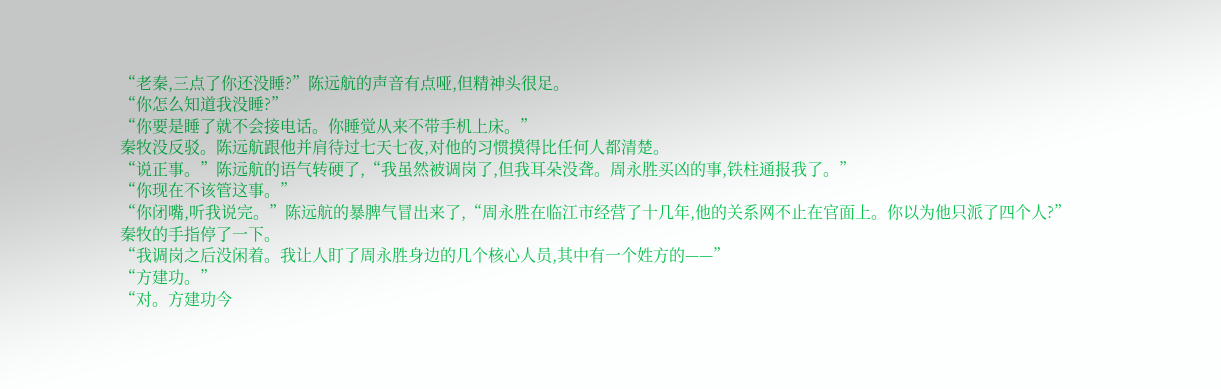“老秦,三点了你还没睡?”陈远航的声音有点哑,但精神头很足。
“你怎么知道我没睡?”
“你要是睡了就不会接电话。你睡觉从来不带手机上床。”
秦牧没反驳。陈远航跟他并肩待过七天七夜,对他的习惯摸得比任何人都清楚。
“说正事。”陈远航的语气转硬了,“我虽然被调岗了,但我耳朵没聋。周永胜买凶的事,铁柱通报我了。”
“你现在不该管这事。”
“你闭嘴,听我说完。”陈远航的暴脾气冒出来了,“周永胜在临江市经营了十几年,他的关系网不止在官面上。你以为他只派了四个人?”
秦牧的手指停了一下。
“我调岗之后没闲着。我让人盯了周永胜身边的几个核心人员,其中有一个姓方的——”
“方建功。”
“对。方建功今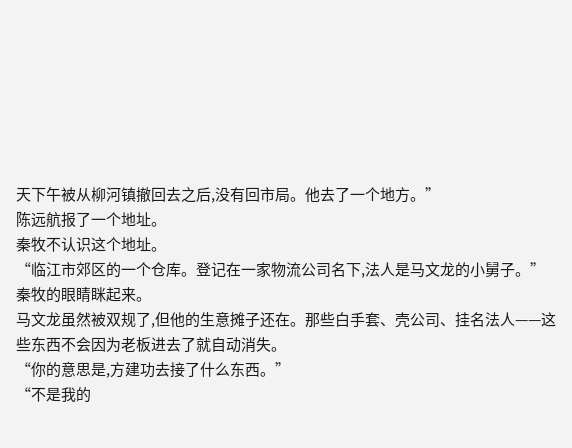天下午被从柳河镇撤回去之后,没有回市局。他去了一个地方。”
陈远航报了一个地址。
秦牧不认识这个地址。
“临江市郊区的一个仓库。登记在一家物流公司名下,法人是马文龙的小舅子。”
秦牧的眼睛眯起来。
马文龙虽然被双规了,但他的生意摊子还在。那些白手套、壳公司、挂名法人——这些东西不会因为老板进去了就自动消失。
“你的意思是,方建功去接了什么东西。”
“不是我的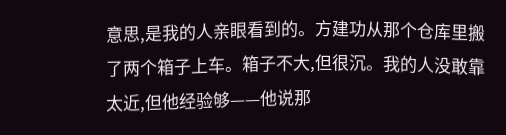意思,是我的人亲眼看到的。方建功从那个仓库里搬了两个箱子上车。箱子不大,但很沉。我的人没敢靠太近,但他经验够——他说那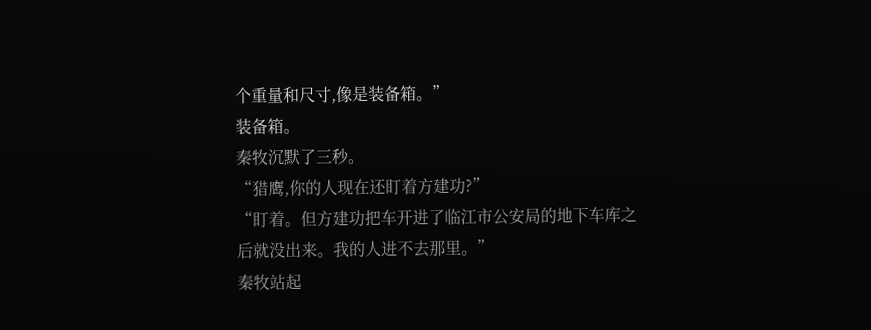个重量和尺寸,像是装备箱。”
装备箱。
秦牧沉默了三秒。
“猎鹰,你的人现在还盯着方建功?”
“盯着。但方建功把车开进了临江市公安局的地下车库之后就没出来。我的人进不去那里。”
秦牧站起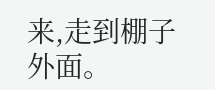来,走到棚子外面。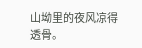山坳里的夜风凉得透骨。